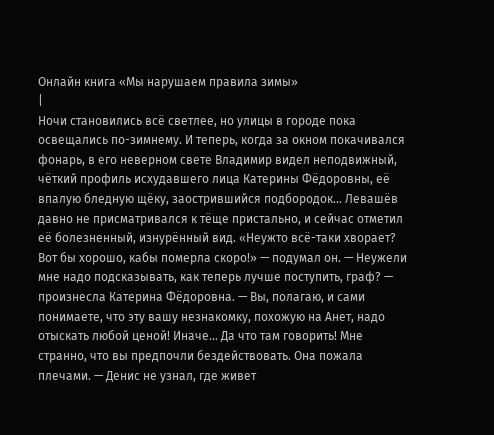Онлайн книга «Мы нарушаем правила зимы»
|
Ночи становились всё светлее, но улицы в городе пока освещались по-зимнему. И теперь, когда за окном покачивался фонарь, в его неверном свете Владимир видел неподвижный, чёткий профиль исхудавшего лица Катерины Фёдоровны, её впалую бледную щёку, заострившийся подбородок… Левашёв давно не присматривался к тёще пристально, и сейчас отметил её болезненный, изнурённый вид. «Неужто всё-таки хворает? Вот бы хорошо, кабы померла скоро!» — подумал он. — Неужели мне надо подсказывать, как теперь лучше поступить, граф? — произнесла Катерина Фёдоровна. — Вы, полагаю, и сами понимаете, что эту вашу незнакомку, похожую на Анет, надо отыскать любой ценой! Иначе… Да что там говорить! Мне странно, что вы предпочли бездействовать. Она пожала плечами. — Денис не узнал, где живет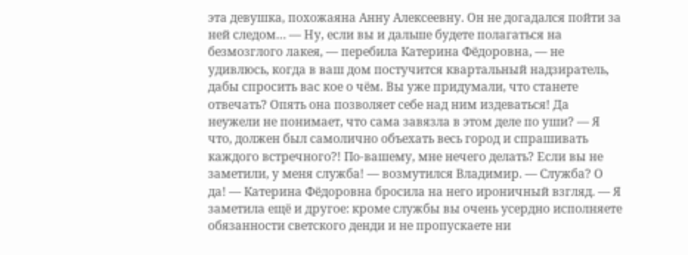эта девушка, похожаяна Анну Алексеевну. Он не догадался пойти за ней следом… — Ну, если вы и дальше будете полагаться на безмозглого лакея, — перебила Катерина Фёдоровна, — не удивлюсь, когда в ваш дом постучится квартальный надзиратель, дабы спросить вас кое о чём. Вы уже придумали, что станете отвечать? Опять она позволяет себе над ним издеваться! Да неужели не понимает, что сама завязла в этом деле по уши? — Я что, должен был самолично объехать весь город и спрашивать каждого встречного?! По-вашему, мне нечего делать? Если вы не заметили, у меня служба! — возмутился Владимир. — Служба? О да! — Катерина Фёдоровна бросила на него ироничный взгляд. — Я заметила ещё и другое: кроме службы вы очень усердно исполняете обязанности светского денди и не пропускаете ни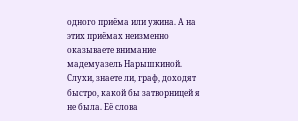одного приёма или ужина. А на этих приёмах неизменно оказываете внимание мадемуазель Нарышкиной. Слухи, знаете ли, граф, доходят быстро, какой бы затворницей я не была. Её слова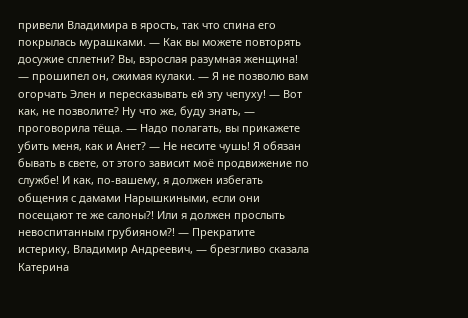привели Владимира в ярость, так что спина его покрылась мурашками. — Как вы можете повторять досужие сплетни? Вы, взрослая разумная женщина! — прошипел он, сжимая кулаки. — Я не позволю вам огорчать Элен и пересказывать ей эту чепуху! — Вот как, не позволите? Ну что же, буду знать, — проговорила тёща. — Надо полагать, вы прикажете убить меня, как и Анет? — Не несите чушь! Я обязан бывать в свете, от этого зависит моё продвижение по службе! И как, по-вашему, я должен избегать общения с дамами Нарышкиными, если они посещают те же салоны?! Или я должен прослыть невоспитанным грубияном?! — Прекратите истерику, Владимир Андреевич, — брезгливо сказала Катерина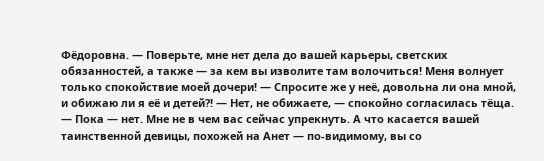Фёдоровна. — Поверьте, мне нет дела до вашей карьеры, светских обязанностей, а также — за кем вы изволите там волочиться! Меня волнует только спокойствие моей дочери! — Спросите же у неё, довольна ли она мной, и обижаю ли я её и детей?! — Нет, не обижаете, — спокойно согласилась тёща. — Пока — нет. Мне не в чем вас сейчас упрекнуть. А что касается вашей таинственной девицы, похожей на Анет — по-видимому, вы со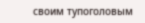своим тупоголовым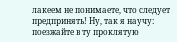лакеем не понимаете, что следует предпринять! Ну, так я научу: поезжайте в ту проклятую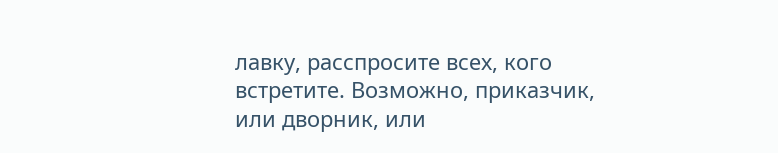лавку, расспросите всех, кого встретите. Возможно, приказчик, или дворник, или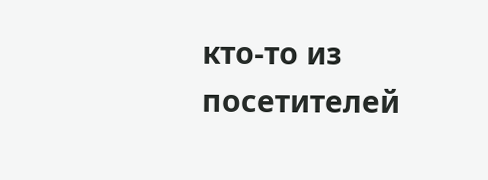кто-то из посетителей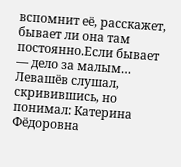вспомнит её, расскажет, бывает ли она там постоянно.Если бывает — дело за малым… Левашёв слушал, скривившись, но понимал: Катерина Фёдоровна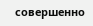совершенно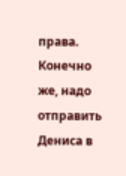права. Конечно же, надо отправить Дениса в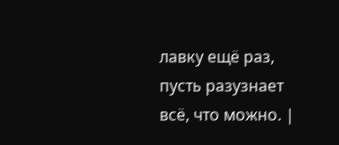лавку ещё раз, пусть разузнает всё, что можно. |